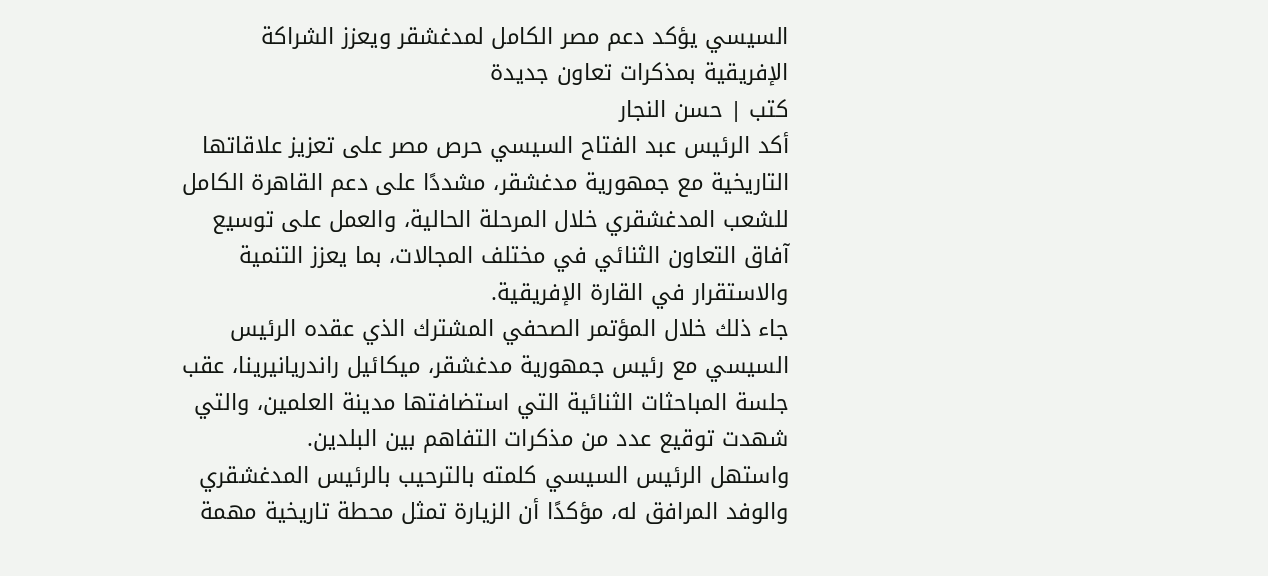السيسي يؤكد دعم مصر الكامل لمدغشقر ويعزز الشراكة الإفريقية بمذكرات تعاون جديدة
كتب | حسن النجار
أكد الرئيس عبد الفتاح السيسي حرص مصر على تعزيز علاقاتها التاريخية مع جمهورية مدغشقر، مشددًا على دعم القاهرة الكامل للشعب المدغشقري خلال المرحلة الحالية، والعمل على توسيع آفاق التعاون الثنائي في مختلف المجالات، بما يعزز التنمية والاستقرار في القارة الإفريقية.
جاء ذلك خلال المؤتمر الصحفي المشترك الذي عقده الرئيس السيسي مع رئيس جمهورية مدغشقر، ميكائيل راندريانيرينا، عقب جلسة المباحثات الثنائية التي استضافتها مدينة العلمين، والتي شهدت توقيع عدد من مذكرات التفاهم بين البلدين.
واستهل الرئيس السيسي كلمته بالترحيب بالرئيس المدغشقري والوفد المرافق له، مؤكدًا أن الزيارة تمثل محطة تاريخية مهمة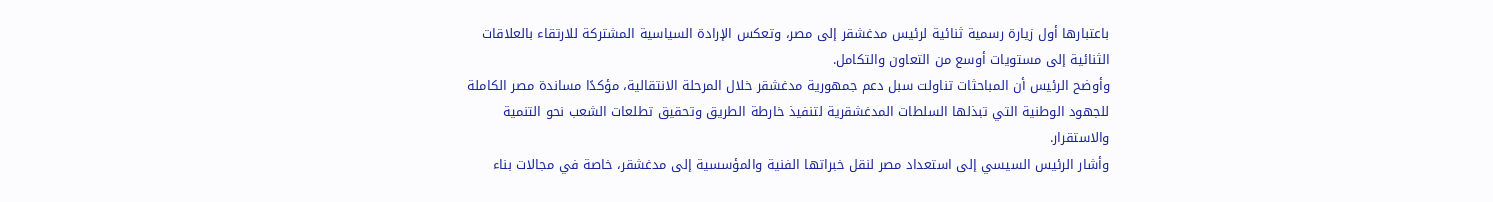باعتبارها أول زيارة رسمية ثنائية لرئيس مدغشقر إلى مصر، وتعكس الإرادة السياسية المشتركة للارتقاء بالعلاقات الثنائية إلى مستويات أوسع من التعاون والتكامل.
وأوضح الرئيس أن المباحثات تناولت سبل دعم جمهورية مدغشقر خلال المرحلة الانتقالية، مؤكدًا مساندة مصر الكاملة للجهود الوطنية التي تبذلها السلطات المدغشقرية لتنفيذ خارطة الطريق وتحقيق تطلعات الشعب نحو التنمية والاستقرار.
وأشار الرئيس السيسي إلى استعداد مصر لنقل خبراتها الفنية والمؤسسية إلى مدغشقر، خاصة في مجالات بناء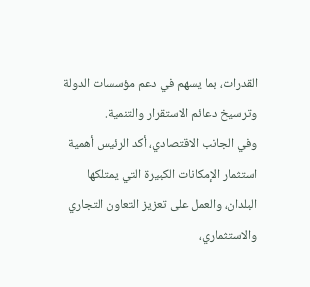القدرات، بما يسهم في دعم مؤسسات الدولة وترسيخ دعائم الاستقرار والتنمية.
وفي الجانب الاقتصادي، أكد الرئيس أهمية استثمار الإمكانات الكبيرة التي يمتلكها البلدان، والعمل على تعزيز التعاون التجاري والاستثماري،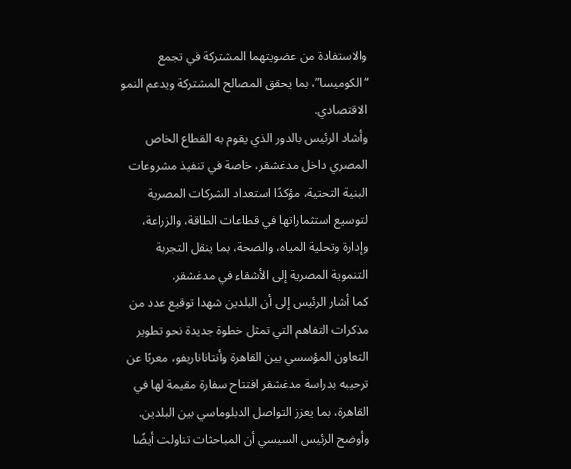والاستفادة من عضويتهما المشتركة في تجمع “الكوميسا”، بما يحقق المصالح المشتركة ويدعم النمو الاقتصادي.
وأشاد الرئيس بالدور الذي يقوم به القطاع الخاص المصري داخل مدغشقر، خاصة في تنفيذ مشروعات البنية التحتية، مؤكدًا استعداد الشركات المصرية لتوسيع استثماراتها في قطاعات الطاقة، والزراعة، وإدارة وتحلية المياه، والصحة، بما ينقل التجربة التنموية المصرية إلى الأشقاء في مدغشقر.
كما أشار الرئيس إلى أن البلدين شهدا توقيع عدد من مذكرات التفاهم التي تمثل خطوة جديدة نحو تطوير التعاون المؤسسي بين القاهرة وأنتاناناريفو، معربًا عن ترحيبه بدراسة مدغشقر افتتاح سفارة مقيمة لها في القاهرة، بما يعزز التواصل الدبلوماسي بين البلدين.
وأوضح الرئيس السيسي أن المباحثات تناولت أيضًا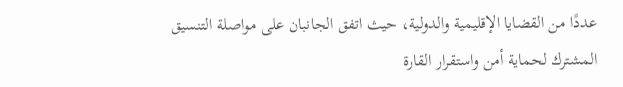عددًا من القضايا الإقليمية والدولية، حيث اتفق الجانبان على مواصلة التنسيق المشترك لحماية أمن واستقرار القارة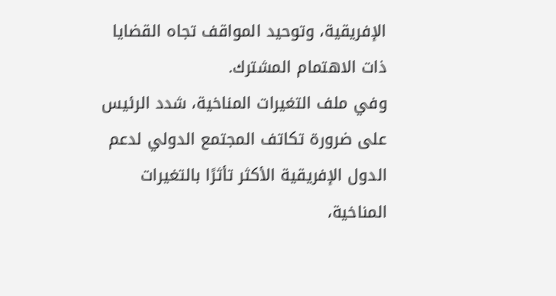الإفريقية، وتوحيد المواقف تجاه القضايا ذات الاهتمام المشترك.
وفي ملف التغيرات المناخية، شدد الرئيس على ضرورة تكاتف المجتمع الدولي لدعم الدول الإفريقية الأكثر تأثرًا بالتغيرات المناخية،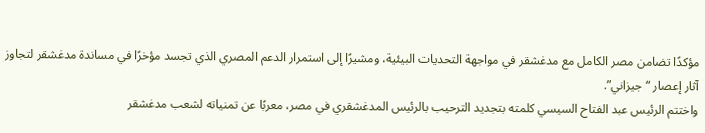مؤكدًا تضامن مصر الكامل مع مدغشقر في مواجهة التحديات البيئية، ومشيرًا إلى استمرار الدعم المصري الذي تجسد مؤخرًا في مساندة مدغشقر لتجاوز آثار إعصار “جيزاني”.
واختتم الرئيس عبد الفتاح السيسي كلمته بتجديد الترحيب بالرئيس المدغشقري في مصر، معربًا عن تمنياته لشعب مدغشقر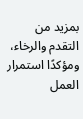بمزيد من التقدم والرخاء، ومؤكدًا استمرار العمل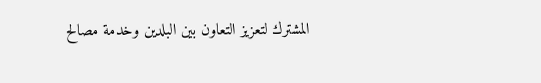المشترك لتعزيز التعاون بين البلدين وخدمة مصالح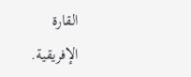القارة الإفريقية.